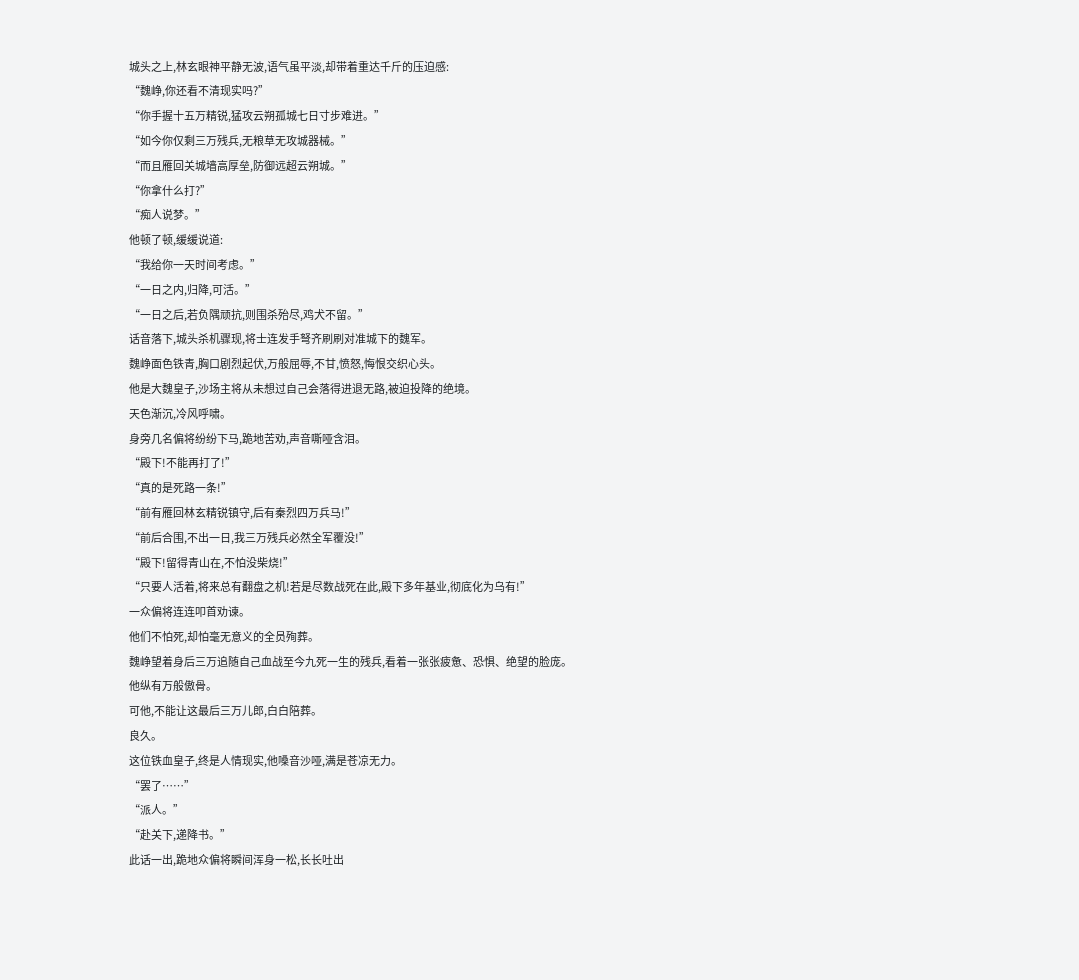城头之上,林玄眼神平静无波,语气虽平淡,却带着重达千斤的压迫感:
“魏峥,你还看不清现实吗?”
“你手握十五万精锐,猛攻云朔孤城七日寸步难进。”
“如今你仅剩三万残兵,无粮草无攻城器械。”
“而且雁回关城墙高厚垒,防御远超云朔城。”
“你拿什么打?”
“痴人说梦。”
他顿了顿,缓缓说道:
“我给你一天时间考虑。”
“一日之内,归降,可活。”
“一日之后,若负隅顽抗,则围杀殆尽,鸡犬不留。”
话音落下,城头杀机骤现,将士连发手弩齐刷刷对准城下的魏军。
魏峥面色铁青,胸口剧烈起伏,万般屈辱,不甘,愤怒,悔恨交织心头。
他是大魏皇子,沙场主将从未想过自己会落得进退无路,被迫投降的绝境。
天色渐沉,冷风呼啸。
身旁几名偏将纷纷下马,跪地苦劝,声音嘶哑含泪。
“殿下!不能再打了!”
“真的是死路一条!”
“前有雁回林玄精锐镇守,后有秦烈四万兵马!”
“前后合围,不出一日,我三万残兵必然全军覆没!”
“殿下!留得青山在,不怕没柴烧!”
“只要人活着,将来总有翻盘之机!若是尽数战死在此,殿下多年基业,彻底化为乌有!”
一众偏将连连叩首劝谏。
他们不怕死,却怕毫无意义的全员殉葬。
魏峥望着身后三万追随自己血战至今九死一生的残兵,看着一张张疲惫、恐惧、绝望的脸庞。
他纵有万般傲骨。
可他,不能让这最后三万儿郎,白白陪葬。
良久。
这位铁血皇子,终是人情现实,他嗓音沙哑,满是苍凉无力。
“罢了……”
“派人。”
“赴关下,递降书。”
此话一出,跪地众偏将瞬间浑身一松,长长吐出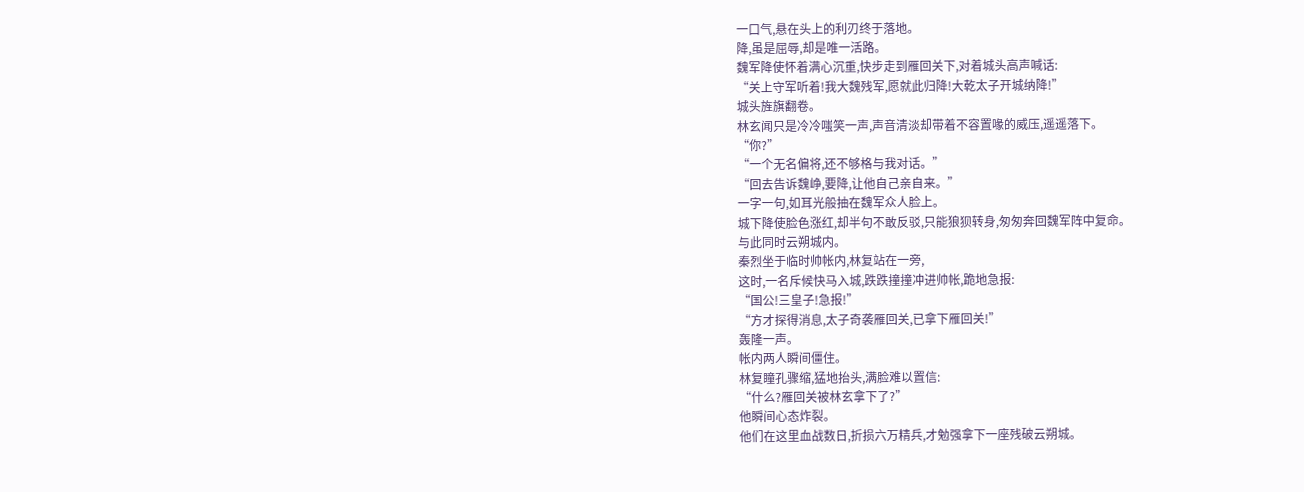一口气,悬在头上的利刃终于落地。
降,虽是屈辱,却是唯一活路。
魏军降使怀着满心沉重,快步走到雁回关下,对着城头高声喊话:
“关上守军听着!我大魏残军,愿就此归降!大乾太子开城纳降!”
城头旌旗翻卷。
林玄闻只是冷冷嗤笑一声,声音清淡却带着不容置喙的威压,遥遥落下。
“你?”
“一个无名偏将,还不够格与我对话。”
“回去告诉魏峥,要降,让他自己亲自来。”
一字一句,如耳光般抽在魏军众人脸上。
城下降使脸色涨红,却半句不敢反驳,只能狼狈转身,匆匆奔回魏军阵中复命。
与此同时云朔城内。
秦烈坐于临时帅帐内,林复站在一旁,
这时,一名斥候快马入城,跌跌撞撞冲进帅帐,跪地急报:
“国公!三皇子!急报!”
“方才探得消息,太子奇袭雁回关,已拿下雁回关!”
轰隆一声。
帐内两人瞬间僵住。
林复瞳孔骤缩,猛地抬头,满脸难以置信:
“什么?雁回关被林玄拿下了?”
他瞬间心态炸裂。
他们在这里血战数日,折损六万精兵,才勉强拿下一座残破云朔城。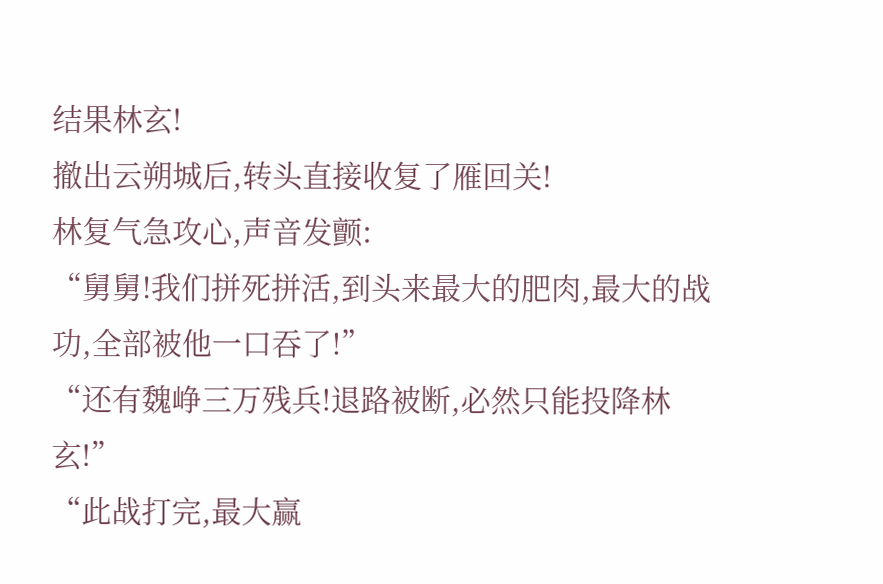结果林玄!
撤出云朔城后,转头直接收复了雁回关!
林复气急攻心,声音发颤:
“舅舅!我们拼死拼活,到头来最大的肥肉,最大的战功,全部被他一口吞了!”
“还有魏峥三万残兵!退路被断,必然只能投降林玄!”
“此战打完,最大赢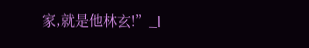家,就是他林玄!”_l